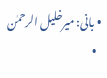• بانی: میرخلیل الرحمٰن
  •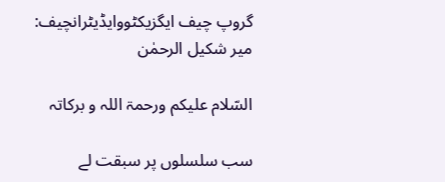گروپ چیف ایگزیکٹووایڈیٹرانچیف: میر شکیل الرحمٰن

السّلام علیکم ورحمۃ اللہ و برکاتہ

سب سلسلوں پر سبقت لے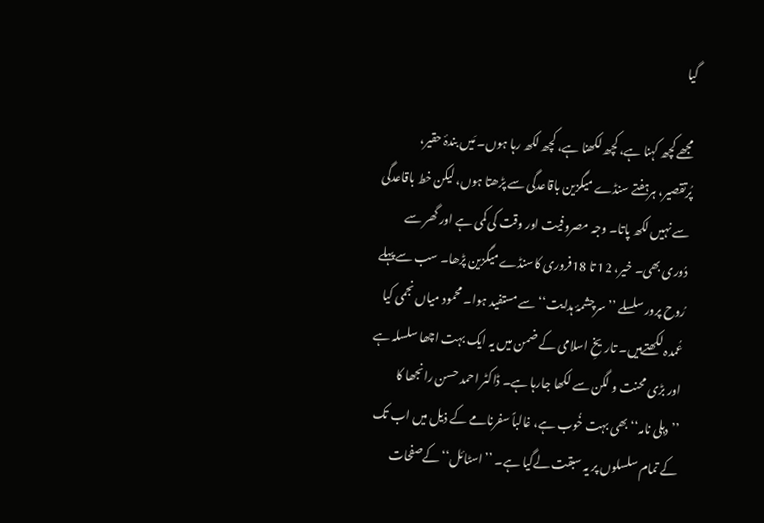گیا

مجھے کچھ کہنا ہے، کچھ لکھنا ہے، کچھ لکھ رہا ہوں۔ مَیں بندۂ حقیر، پُرتقصیر، ہرہفتے سنڈے میگزین باقاعدگی سے پڑھتا ہوں، لیکن خط باقاعدگی سے نہیں لکھ پاتا۔ وجہ مصروفیت اور وقت کی کمی ہے اور گھر سے دُوری بھی۔ خیر، 12 تا 18فروری کاسنڈےمیگزین پڑھا۔ سب سےپہلے رُوح پرور سلسلے ’’سرچشمۂ ہدایت‘‘ سے مستفید ہوا۔ محمود میاں نجمی کیا عُمدہ لکھتےہیں۔ تاریخِ اسلامی کے ضمن میں یہ ایک بہت اچھا سلسلہ ہے اور بڑی محنت و لگن سے لکھا جارہا ہے۔ ڈاکٹر احمد حسن رانجھا کا ’’دہلی نامہ‘‘ بھی بہت خُوب ہے، غالباً سفرنامے کے ذیل میں اب تک کے تمام سلسلوں پر یہ سبقت لےگیا ہے۔ ’’اسٹائل‘‘ کےصفحات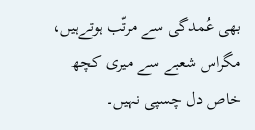بھی عُمدگی سے مرتّب ہوتےہیں، مگراس شعبے سے میری کچھ خاص دل چسپی نہیں۔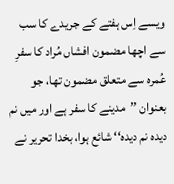ویسے اِس ہفتے کے جریدے کا سب سے اچھا مضمون افشاں مُراد کا سفرِ عُمرہ سے متعلق مضمون تھا، جو بعنوان ’’مدینے کا سفر ہے اور میں نم دیدہ نم دیدہ‘‘ شائع ہوا، بخدا تحریر نے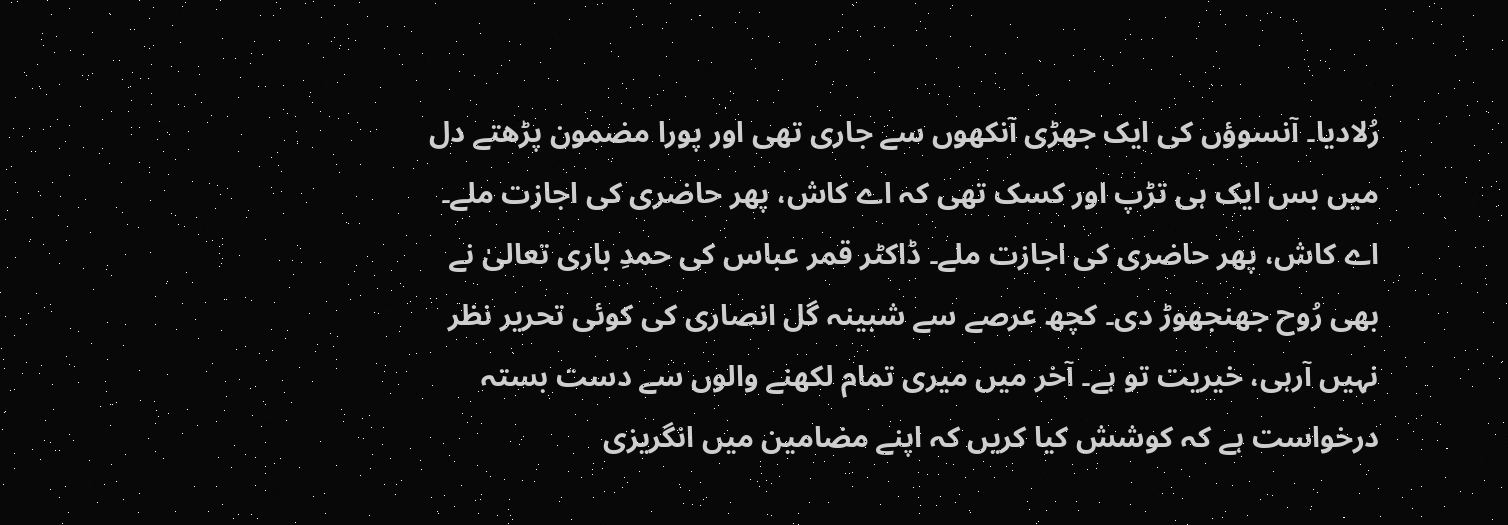رُلادیا۔ آنسوؤں کی ایک جھڑی آنکھوں سے جاری تھی اور پورا مضمون پڑھتے دل میں بس ایک ہی تڑپ اور کسک تھی کہ اے کاش، پھر حاضری کی اجازت ملے۔ اے کاش، پھر حاضری کی اجازت ملے۔ ڈاکٹر قمر عباس کی حمدِ باری تعالیٰ نے بھی رُوح جھنجھوڑ دی۔ کچھ عرصے سے شبینہ گل انصاری کی کوئی تحریر نظر نہیں آرہی، خیریت تو ہے۔ آخر میں میری تمام لکھنے والوں سے دست بستہ درخواست ہے کہ کوشش کیا کریں کہ اپنے مضامین میں انگریزی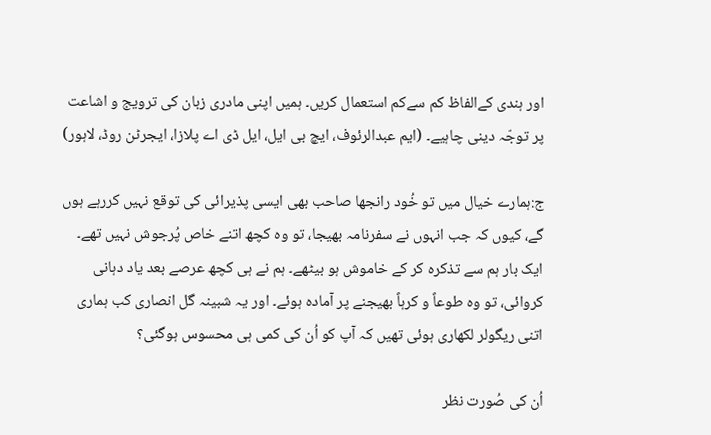اور ہندی کےالفاظ کم سےکم استعمال کریں۔ ہمیں اپنی مادری زبان کی ترویج و اشاعت پر توجّہ دینی چاہیے۔ (ایم عبدالرئوف، ایچ بی ایل، ایل ڈی اے پلازا، ایجرٹن روڈ، لاہور)

ج:ہمارے خیال میں تو خُود رانجھا صاحب بھی ایسی پذیرائی کی توقع نہیں کررہے ہوں گے، کیوں کہ جب انہوں نے سفرنامہ بھیجا، تو وہ کچھ اتنے خاص پُرجوش نہیں تھے۔ ایک بار ہم سے تذکرہ کر کے خاموش ہو بیٹھے۔ ہم نے ہی کچھ عرصے بعد یاد دہانی کروائی، تو وہ طوعاً و کرہاً بھیجنے پر آمادہ ہوئے۔ اور یہ شبینہ گل انصاری کب ہماری اتنی ریگولر لکھاری ہوئی تھیں کہ آپ کو اُن کی کمی ہی محسوس ہوگئی؟

اُن کی صُورت نظر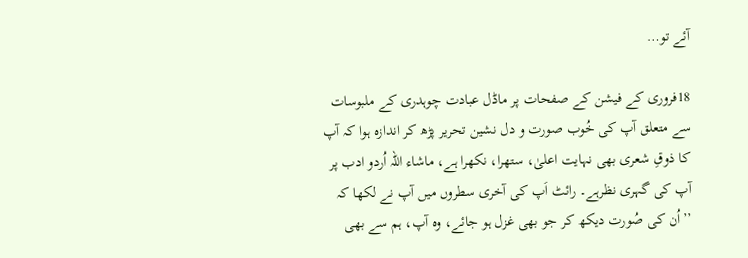آئے تو…

18فروری کے فیشن کے صفحات پر ماڈل عبادت چوہدری کے ملبوسات سے متعلق آپ کی خُوب صورت و دل نشین تحریر پڑھ کر اندازہ ہوا کہ آپ کا ذوقِ شعری بھی نہایت اعلیٰ، ستھرا، نکھرا ہے، ماشاء اللہ اُردو ادب پر آپ کی گہری نظرہے۔ رائٹ اَپ کی آخری سطروں میں آپ نے لکھا کہ ’’اُن کی صُورت دیکھ کر جو بھی غزل ہو جائے، وہ آپ، ہم سے بھی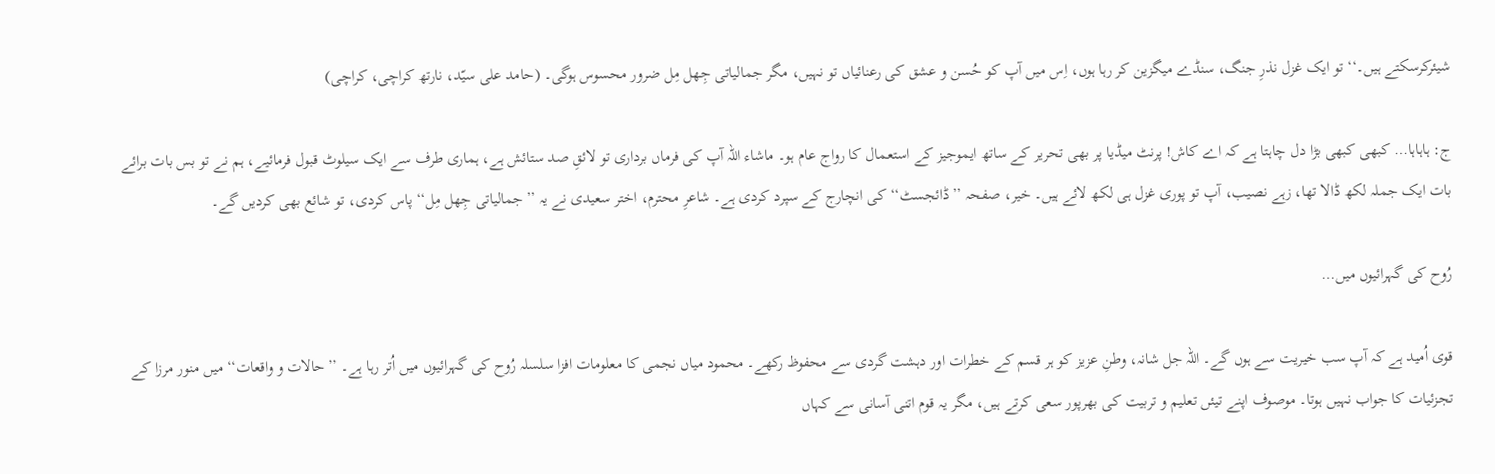شیئرکرسکتے ہیں۔‘‘ تو ایک غزل نذرِ جنگ، سنڈے میگزین کر رہا ہوں، اِس میں آپ کو حُسن و عشق کی رعنائیاں تو نہیں، مگر جمالیاتی جِھل مِل ضرور محسوس ہوگی۔ (حامد علی سیّد، نارتھ کراچی، کراچی)

ج: ہاہاہا… کبھی کبھی بڑا دل چاہتا ہے کہ اے کاش! پرنٹ میڈیا پر بھی تحریر کے ساتھ ایموجیز کے استعمال کا رواج عام ہو۔ ماشاء اللہ آپ کی فرماں برداری تو لائقِ صد ستائش ہے، ہماری طرف سے ایک سیلوٹ قبول فرمائیے، ہم نے تو بس بات برائے بات ایک جملہ لکھ ڈالا تھا، زہے نصیب، آپ تو پوری غزل ہی لکھ لائے ہیں۔ خیر، صفحہ ’’ڈائجسٹ‘‘ کی انچارج کے سپرد کردی ہے۔ شاعرِ محترم، اختر سعیدی نے یہ ’’جمالیاتی جِھل مِل‘‘ پاس کردی، تو شائع بھی کردیں گے۔

رُوح کی گہرائیوں میں…

قوی اُمید ہے کہ آپ سب خیریت سے ہوں گے۔ اللہ جل شانہ، وطنِ عزیز کو ہر قسم کے خطرات اور دہشت گردی سے محفوظ رکھے۔ محمود میاں نجمی کا معلومات افزا سلسلہ رُوح کی گہرائیوں میں اُتر رہا ہے۔ ’’حالات و واقعات‘‘ میں منور مرزا کے تجزئیات کا جواب نہیں ہوتا۔ موصوف اپنے تیئں تعلیم و تربیت کی بھرپور سعی کرتے ہیں، مگر یہ قوم اتنی آسانی سے کہاں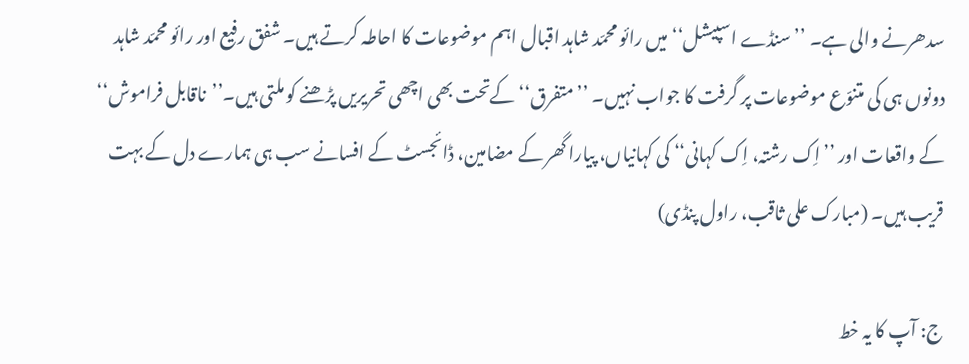سدھرنے والی ہے۔ ’’سنڈے اسپیشل‘‘ میں رائو محمّد شاہد اقبال اہم موضوعات کا احاطہ کرتے ہیں۔ شفق رفیع اور رائو محمّد شاہد دونوں ہی کی متنوّع موضوعات پر گرفت کا جواب نہیں۔ ’’متفرق‘‘ کےتحت بھی اچھی تحریریں پڑھنے کو ملتی ہیں۔’’ناقابل فراموش‘‘ کے واقعات اور ’’اِک رشتہ، اِک کہانی‘‘ کی کہانیاں، پیارا گھر کے مضامین، ڈائجسٹ کے افسانے سب ہی ہمارے دل کے بہت قریب ہیں۔ (مبارک علی ثاقب، راول پنڈی)

ج: آپ کا یہ خط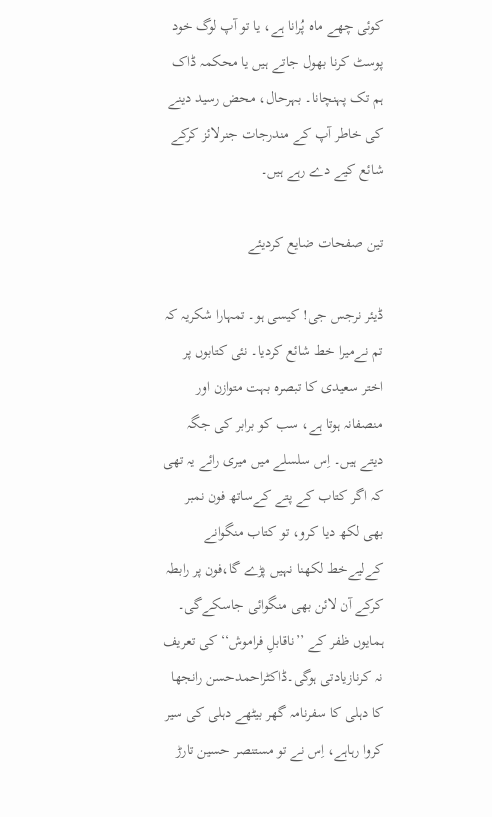کوئی چھے ماہ پُرانا ہے، یا تو آپ لوگ خود پوسٹ کرنا بھول جاتے ہیں یا محکمہ ڈاک ہم تک پہنچانا۔ بہرحال، محض رسید دینے کی خاطر آپ کے مندرجات جنرلائز کرکے شائع کیے دے رہے ہیں۔

تین صفحات ضایع کردیئے

ڈیئر نرجس جی! کیسی ہو۔ تمہارا شکریہ کہ تم نےمیرا خط شائع کردیا۔ نئی کتابوں پر اختر سعیدی کا تبصرہ بہت متوازن اور منصفانہ ہوتا ہے، سب کو برابر کی جگہ دیتے ہیں۔ اِس سلسلے میں میری رائے یہ تھی کہ اگر کتاب کے پتے کےساتھ فون نمبر بھی لکھ دیا کرو، تو کتاب منگوانے کےلیےخط لکھنا نہیں پڑے گا،فون پر رابطہ کرکے آن لائن بھی منگوائی جاسکےگی۔ ہمایوں ظفر کے ’’ناقابلِ فراموش‘‘ کی تعریف نہ کرنازیادتی ہوگی۔ڈاکٹراحمدحسن رانجھا کا دہلی کا سفرنامہ گھر بیٹھے دہلی کی سیر کروا رہاہے، اِس نے تو مستنصر حسین تارڑ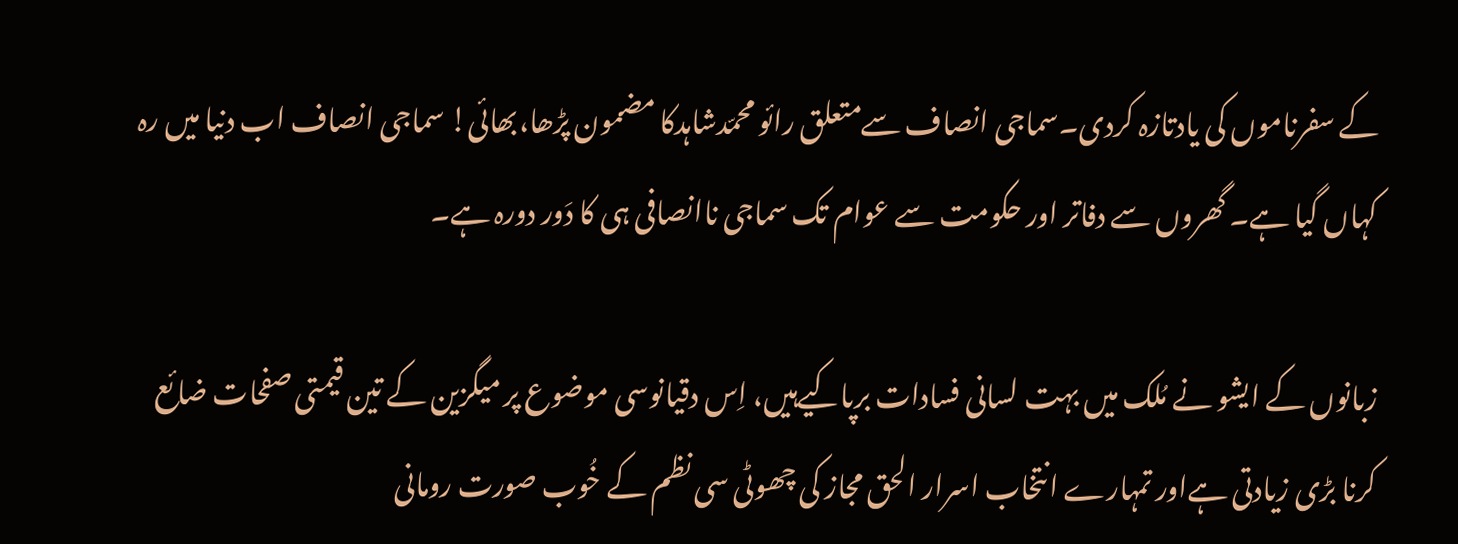کے سفرناموں کی یادتازہ کردی۔سماجی انصاف سےمتعلق رائو محمّدشاہدکا مضمون پڑھا،بھائی! سماجی انصاف اب دنیا میں رہ کہاں گیا ہے۔ گھروں سے دفاتر اور حکومت سے عوام تک سماجی ناانصافی ہی کا دَور دورہ ہے۔

زبانوں کے ایشو نے مُلک میں بہت لسانی فسادات برپاکیےہیں، اِس دقیانوسی موضوع پر میگزین کے تین قیمتی صفحات ضائع کرنا بڑی زیادتی ہےاور تمہارے انتخاب اسرار الحق مجاز کی چھوٹی سی نظم کے خُوب صورت رومانی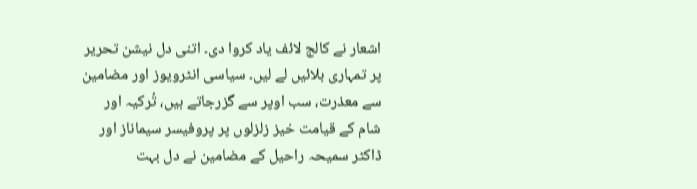اشعار نے کالج لائف یاد کروا دی۔ اتنی دل نیشن تحریر پر تمہاری بلائیں لے لیں۔ سیاسی انٹرویوز اور مضامین سے معذرت، سب اوپر سے گزرجاتے ہیں، تُرکیہ اور شام کے قیامت خیز زلزلوں پر پروفیسر سیماناز اور ڈاکٹر سمیحہ راحیل کے مضامین نے دل بہت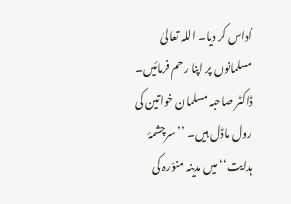اُداس کر دیا۔ اللہ تعالیٰ مسلمانوں پر اپنا رحم فرمائیں۔ ڈاکٹر صاحبہ مسلمان خواتین کی رول ماڈل ہیں۔ ’’سرچشمۂ ہدایت‘‘ میں مدینہ منوّرہ کی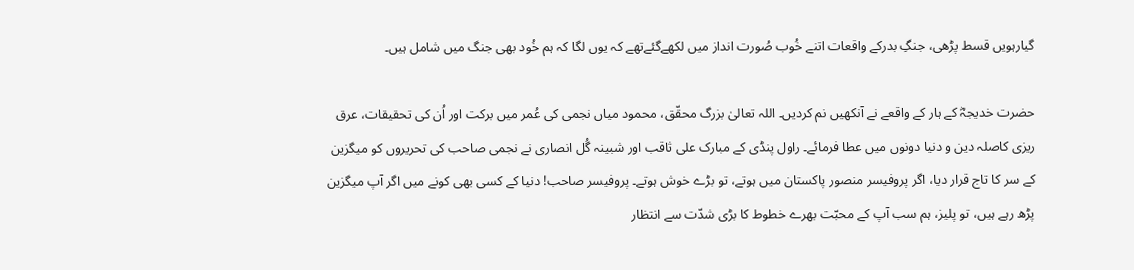گیارہویں قسط پڑھی، جنگِ بدرکے واقعات اتنے خُوب صُورت انداز میں لکھےگئےتھے کہ یوں لگا کہ ہم خُود بھی جنگ میں شامل ہیں۔

حضرت خدیجہؓ کے ہار کے واقعے نے آنکھیں نم کردیں۔ اللہ تعالیٰ بزرگ محقّق، محمود میاں نجمی کی عُمر میں برکت اور اُن کی تحقیقات، عرق ریزی کاصلہ دین و دنیا دونوں میں عطا فرمائے۔ راول پنڈی کے مبارک علی ثاقب اور شبینہ گُل انصاری نے نجمی صاحب کی تحریروں کو میگزین کے سر کا تاج قرار دیا، اگر پروفیسر منصور پاکستان میں ہوتے، تو بڑے خوش ہوتے۔ پروفیسر صاحب! دنیا کے کسی بھی کونے میں اگر آپ میگزین پڑھ رہے ہیں، تو پلیز، ہم سب آپ کے محبّت بھرے خطوط کا بڑی شدّت سے انتظار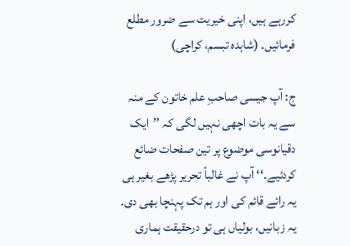کررہے ہیں، اپنی خیریت سے ضرور مطلع فرمائیں۔ (شاہدہ تبسم، کراچی)

ج: آپ جیسی صاحبِ علم خاتون کے منہ سے یہ بات اچھی نہیں لگی کہ ’’ایک دقیانوسی موضوع پر تین صفحات ضائع کردئیے۔‘‘ آپ نے غالباً تحریر پڑھے بغیر ہی یہ رائے قائم کی اور ہم تک پہنچا بھی دی۔ یہ زبانیں، بولیاں ہی تو درحقیقت ہماری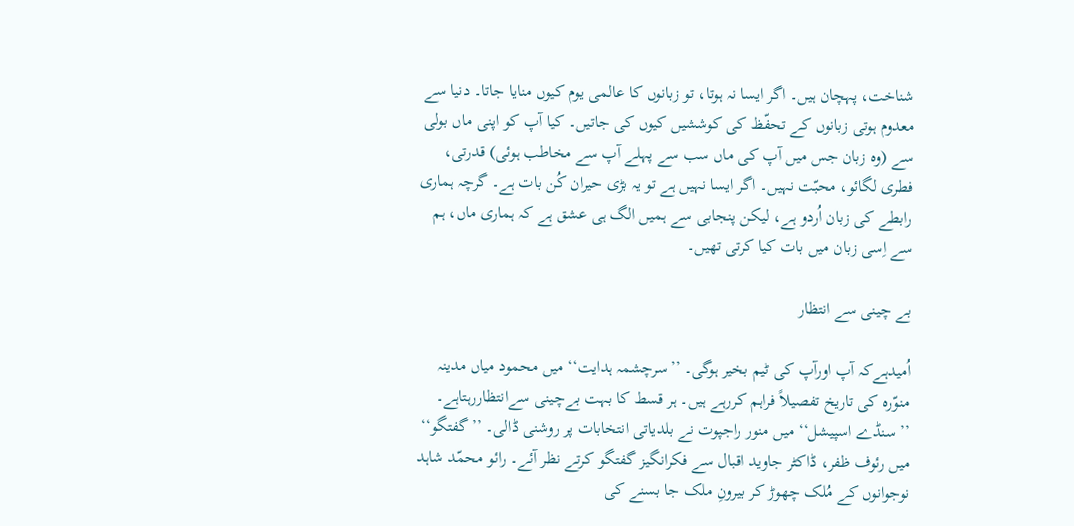شناخت، پہچان ہیں۔ اگر ایسا نہ ہوتا، تو زبانوں کا عالمی یوم کیوں منایا جاتا۔ دنیا سے معدوم ہوتی زبانوں کے تحفّظ کی کوششیں کیوں کی جاتیں۔ کیا آپ کو اپنی ماں بولی سے (وہ زبان جس میں آپ کی ماں سب سے پہلے آپ سے مخاطب ہوئی) قدرتی، فطری لگائو، محبّت نہیں۔ اگر ایسا نہیں ہے تو یہ بڑی حیران کُن بات ہے۔ گرچہ ہماری رابطے کی زبان اُردو ہے، لیکن پنجابی سے ہمیں الگ ہی عشق ہے کہ ہماری ماں، ہم سے اِسی زبان میں بات کیا کرتی تھیں۔

بے چینی سے انتظار

اُمیدہےکہ آپ اورآپ کی ٹیم بخیر ہوگی۔ ’’سرچشمہ ہدایت‘‘ میں محمود میاں مدینہ منوّرہ کی تاریخ تفصیلاً فراہم کررہے ہیں۔ ہر قسط کا بہت بےچینی سےانتظاررہتاہے۔ ’’سنڈے اسپیشل‘‘ میں منور راجپوت نے بلدیاتی انتخابات پر روشنی ڈالی۔ ’’گفتگو‘‘ میں رئوف ظفر، ڈاکٹر جاوید اقبال سے فکرانگیز گفتگو کرتے نظر آئے۔ رائو محمّد شاہد نوجوانوں کے مُلک چھوڑ کر بیرونِ ملک جا بسنے کی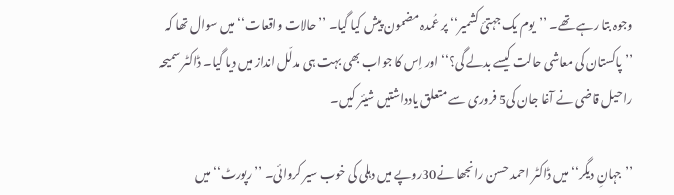وجوہ بتا رہے تھے۔ ’’یوم یک جہتیٔ کشمیر‘‘ پر عُمدہ مضمون پیش کیا گیا۔ ’’حالات واقعات‘‘ میں سوال تھا کہ ’’پاکستان کی معاشی حالت کیسے بدلے گی؟‘‘ اور اِس کا جواب بھی بہت ہی مدلّل انداز میں دیا گیا۔ ڈاکٹر سمیحہ راحیل قاضی نے آغا جان کی5 فروری سے متعلق یادداشتیں شیئر کیں۔

’’جہانِ دیگر‘‘ میں ڈاکٹر احمد حسن رانجھا نے30روپے میں دہلی کی خوب سیر کروائی۔ ’’رپورٹ‘‘ میں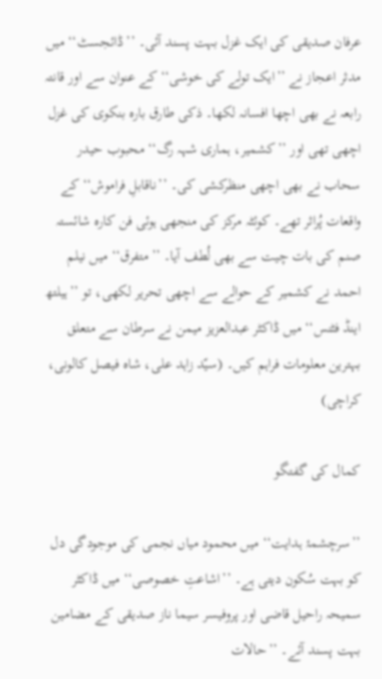عرفان صدیقی کی ایک غزل بہت پسند آئی۔ ’’ڈائجسٹ‘‘ میں مدثر اعجاز نے ’’ایک تولے کی خوشی‘‘ کے عنوان سے اور قانتہ رابعہ نے بھی اچھا افسانہ لکھا۔ ذکی طارق بارہ بنکوی کی غزل اچھی تھی اور ’’کشمیر، ہماری شہہ رگ‘‘ محبوب حیدر سحاب نے بھی اچھی منظرکشی کی۔ ’’ناقابلِ فراموش‘‘ کے واقعات پُراثر تھے۔ کوئٹہ مرکز کی منجھی ہوئی فن کارہ شائستہ صنم کی بات چیت سے بھی لُطف آیا۔ ’’متفرق‘‘ میں نیلم احمد نے کشمیر کے حوالے سے اچھی تحریر لکھی، تو ’’ہیلتھ اینڈ فٹنس‘‘ میں ڈاکٹر عبدالعزیز میمن نے سرطان سے متعلق بہترین معلومات فراہم کیں۔ (سیّد زاہد علی، شاہ فیصل کالونی، کراچی)

کمال کی گفتگو

’’سرچشمۂ ہدایت‘‘ میں محمود میاں نجمی کی موجودگی دل کو بہت سُکون دیتی ہے۔ ’’اشاعتِ خصوصی‘‘ میں ڈاکٹر سمیحہ راحیل قاضی اور پروفیسر سیما ناز صدیقی کے مضامین بہت پسند آئے۔ ’’حالات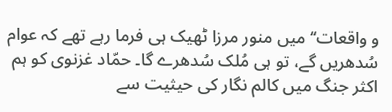و واقعات‘‘ میں منور مرزا ٹھیک ہی فرما رہے تھے کہ عوام سُدھریں گے، تو ہی مُلک سُدھرے گا۔ حمّاد غزنوی کو ہم اکثر جنگ میں کالم نگار کی حیثیت سے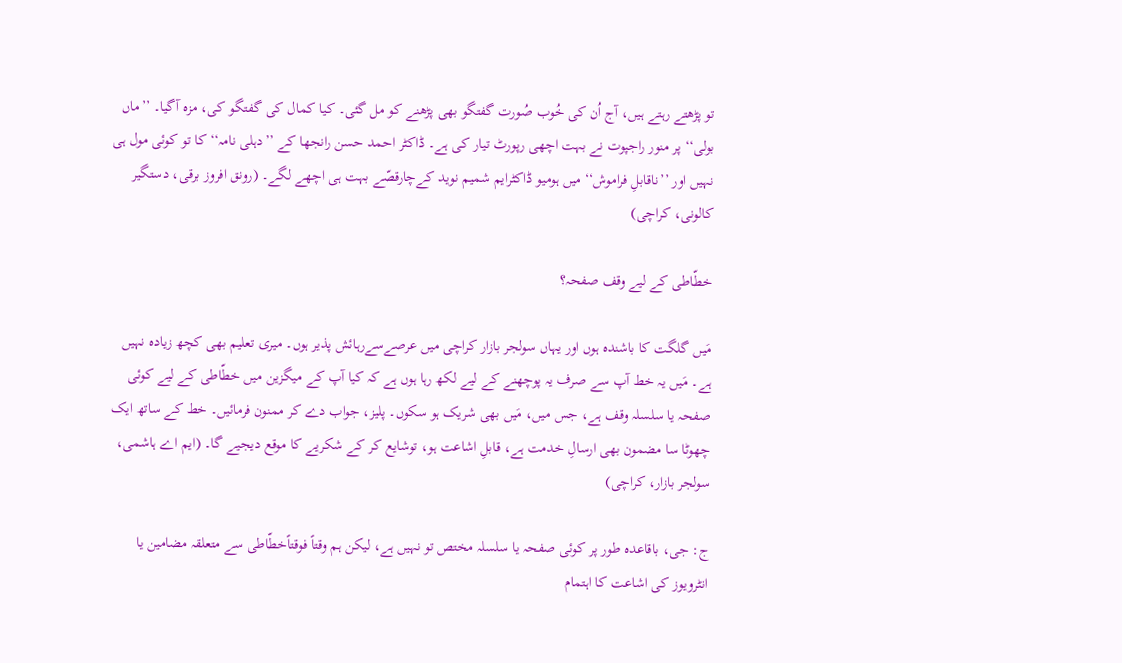تو پڑھتے رہتے ہیں، آج اُن کی خُوب صُورت گفتگو بھی پڑھنے کو مل گئی۔ کیا کمال کی گفتگو کی، مزہ آگیا۔ ’’ماں بولی‘‘ پر منور راجپوت نے بہت اچھی رپورٹ تیار کی ہے۔ ڈاکٹر احمد حسن رانجھا کے ’’دہلی نامہ‘‘ کا تو کوئی مول ہی نہیں اور ’’ناقابلِ فراموش‘‘ میں ہومیو ڈاکٹرایم شمیم نوید کےچارقصّے بہت ہی اچھے لگے۔ (رونق افروز برقی، دستگیر کالونی، کراچی)

خطّاطی کے لیے وقف صفحہ؟

مَیں گلگت کا باشندہ ہوں اور یہاں سولجر بازار کراچی میں عرصےسےرہائش پذیر ہوں۔ میری تعلیم بھی کچھ زیادہ نہیں ہے۔ مَیں یہ خط آپ سے صرف یہ پوچھنے کے لیے لکھ رہا ہوں ہے کہ کیا آپ کے میگزین میں خطّاطی کے لیے کوئی صفحہ یا سلسلہ وقف ہے، جس میں، مَیں بھی شریک ہو سکوں۔ پلیز، جواب دے کر ممنون فرمائیں۔ خط کے ساتھ ایک چھوٹا سا مضمون بھی ارسالِ خدمت ہے، قابلِ اشاعت ہو، توشایع کر کے شکریے کا موقع دیجیے گا۔ (ایم اے ہاشمی، سولجر بازار، کراچی)

ج: جی، باقاعدہ طور پر کوئی صفحہ یا سلسلہ مختص تو نہیں ہے، لیکن ہم وقتاً فوقتاًخطّاطی سے متعلقہ مضامین یا انٹرویوز کی اشاعت کا اہتمام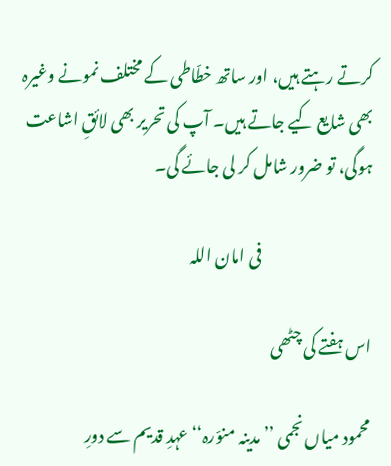کرتے رہتے ہیں، اور ساتھ خطّاطی کے مختلف نمونے وغیرہ بھی شایع کیے جاتے ہیں۔ آپ کی تحریر بھی لائقِ اشاعت ہوگی، تو ضرور شامل کر لی جائے گی۔

                                  فی امان اللہ

اس ہفتے کی چٹھی

محمود میاں نجمی ’’مدینہ منوّرہ‘‘ عہدِ قدیم سے دورِ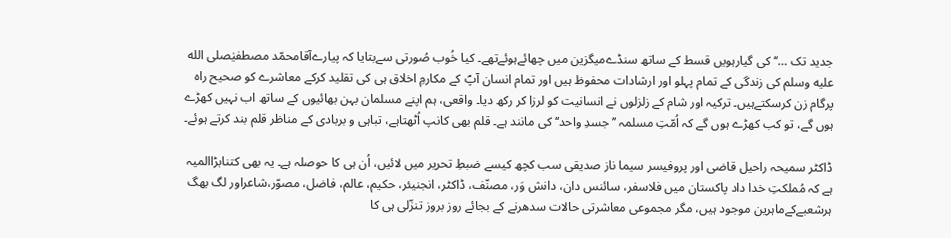جدید تک …‘‘ کی گیارہویں قسط کے ساتھ سنڈےمیگزین میں چھائےہوئےتھے۔ کیا خُوب صُورتی سےبتایا کہ پیارےآقامحمّد مصطفیٰصلى الله عليه وسلم کی زندگی کے تمام پہلو اور ارشادات محفوظ ہیں اور تمام انسان آپؐ کے مکارمِ اخلاق ہی کی تقلید کرکے معاشرے کو صحیح راہ پرگام زن کرسکتےہیں۔ ترکیہ اور شام کے زلزلوں نے انسانیت کو لرزا کر رکھ دیا۔ واقعی، ہم اپنے مسلمان بہن بھائیوں کے ساتھ اب نہیں کھڑے ہوں گے، تو کب کھڑے ہوں گے کہ اُمّتِ مسلمہ ’’جسدِ واحد‘‘ کی مانند ہے۔ قلم بھی کانپ اُٹھتاہے، تباہی و بربادی کے مناظر قلم بند کرتے ہوئے۔

ڈاکٹر سمیحہ راحیل قاضی اور پروفیسر سیما ناز صدیقی سب کچھ کیسے ضبطِ تحریر میں لائیں، اُن ہی کا حوصلہ ہے۔ یہ بھی کتنابڑاالمیہ ہے کہ مُملکتِ خدا داد پاکستان میں فلاسفر، سائنس دان، دانش وَر، مصنّف، ڈاکٹر، انجنیئر، حکیم، عالم، فاضل، مصوّر،شاعراور لگ بھگ ہرشعبےکےماہرین موجود ہیں، مگر مجموعی معاشرتی حالات سدھرنے کے بجائے روز بروز تنزّلی ہی کا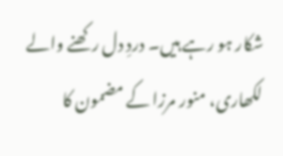شکار ہو رہے ہیں۔ دردِ دل رکھنے والے لکھاری، منور مرزا کے مضمون کا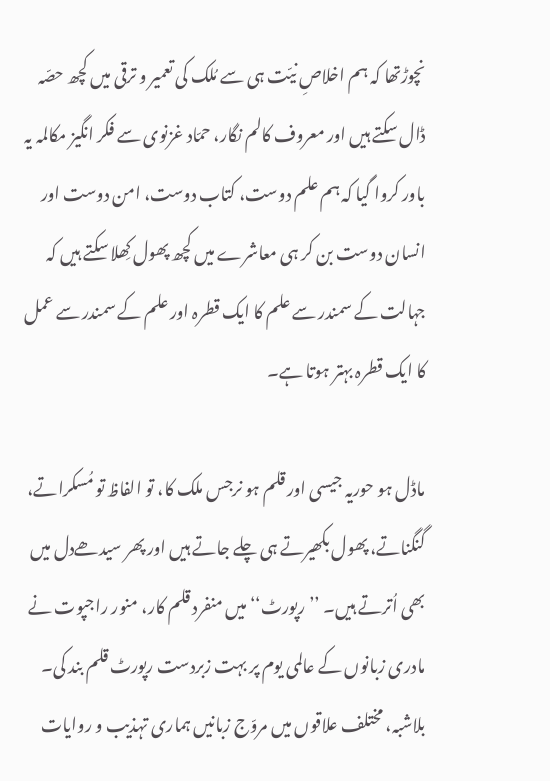نچوڑتھا کہ ہم اخلاصِ نیّت ہی سے مُلک کی تعمیر و ترقی میں کچھ حصّہ ڈال سکتے ہیں اور معروف کالم نگار، حمّاد غزنوی سے فکر انگیز مکالمہ یہ باور کروا گیا کہ ہم علم دوست، کتاب دوست، امن دوست اور انسان دوست بن کر ہی معاشرے میں کچھ پھول کِھلا سکتے ہیں کہ جہالت کے سمندر سے علم کا ایک قطرہ اور علم کے سمندر سے عمل کا ایک قطرہ بہتر ہوتا ہے۔

ماڈل ہو حوریہ جیسی اور قلم ہو نرجس ملک کا، تو الفاظ تو مُسکراتے، گنگناتے، پھول بکھیرتے ہی چلے جاتے ہیں اور پھر سیدھےدل میں بھی اُترتے ہیں۔ ’’رپورٹ‘‘ میں منفرد قلم کار، منور راجپوت نے مادری زبانوں کے عالمی یوم پر بہت زبردست رپورٹ قلم بند کی۔ بلاشبہ، مختلف علاقوں میں مروّج زبانیں ہماری تہذیب و روایات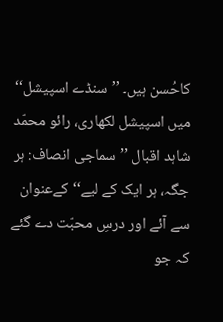کاحُسن ہیں۔ ’’سنڈے اسپیشل‘‘ میں اسپیشل لکھاری، رائو محمّد شاہد اقبال ’’سماجی انصاف: ہر جگہ، ہر ایک کے لیے‘‘ کےعنوان سے آئے اور درسِ محبّت دے گئے کہ جو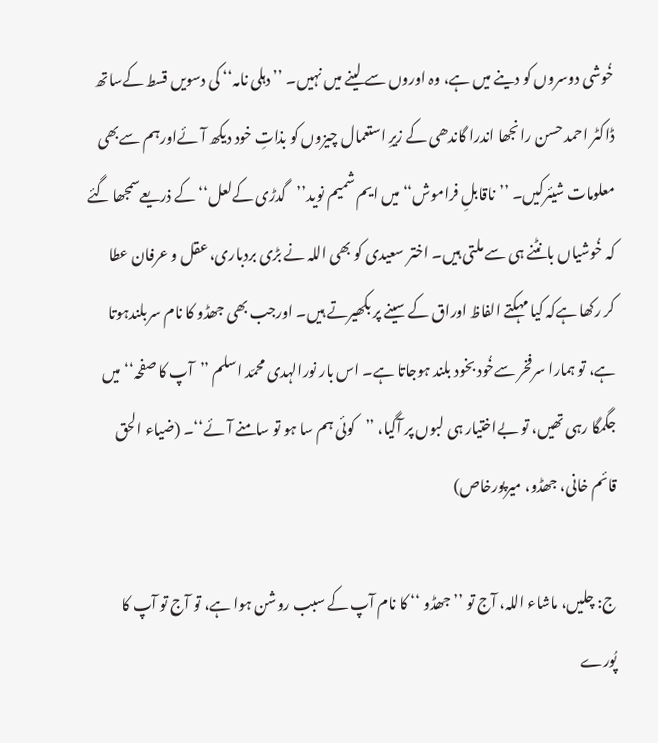خُوشی دوسروں کو دینے میں ہے، وہ اوروں سے لینے میں نہیں۔ ’’دہلی نامہ‘‘ کی دسویں قسط کےساتھ ڈاکٹر احمد حسن رانجھا اندرا گاندھی کے زیرِ استعمال چیزوں کو بذاتِ خود دیکھ آئےاورہم سےبھی معلومات شیئرکیں۔ ’’ناقابلِ فراموش‘‘ میں ایم شمیم نوید’’گدڑی کےلعل‘‘ کے ذریعےسمجھا گئے کہ خُوشیاں بانٹنے ہی سے ملتی ہیں۔ اختر سعیدی کو بھی اللہ نے بڑی بردباری، عقل و عرفان عطا کر رکھا ہےکہ کیا مہکتے الفاظ اوراق کے سینے پر بکھیرتے ہیں۔ اورجب بھی جھڈو کا نام سربلندہوتا ہے، تو ہمارا سرفخر سےخُود بخود بلند ہوجاتا ہے۔ اس بار نورالہدی محمّد اسلم ’’آپ کا صفحہ‘‘میں جگمگا رہی تھیں، تو بےاختیار ہی لبوں پر آگیا، ’’کوئی ہم سا ہو تو سامنے آئے‘‘۔ (ضیاء الحق قائم خانی، جھڈو، میرپورخاص)

ج: چلیں، ماشاء اللہ، آج تو ’’جھڈو ‘‘ کا نام آپ کے سبب روشن ہوا ہے، تو آج تو آپ کا پُورے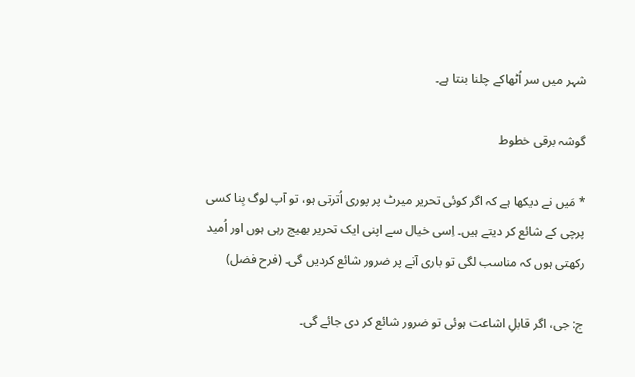شہر میں سر اُٹھاکے چلنا بنتا ہے۔

گوشہ برقی خطوط

* مَیں نے دیکھا ہے کہ اگر کوئی تحریر میرٹ پر پوری اُترتی ہو، تو آپ لوگ بِنا کسی پرچی کے شائع کر دیتے ہیں۔ اِسی خیال سے اپنی ایک تحریر بھیج رہی ہوں اور اُمید رکھتی ہوں کہ مناسب لگی تو باری آنے پر ضرور شائع کردیں گی۔ (فرح فضل)

ج: جی، اگر قابلِ اشاعت ہوئی تو ضرور شائع کر دی جائے گی۔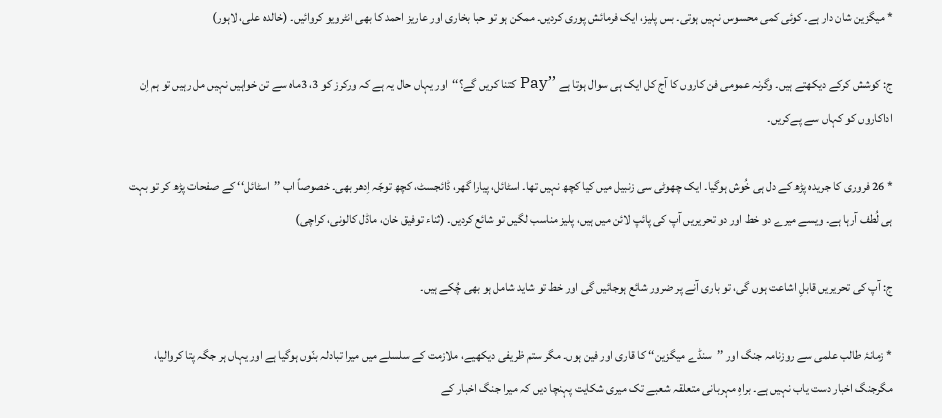* میگزین شان دار ہے۔ کوئی کمی محسوس نہیں ہوتی۔ بس پلیز، ایک فرمائش پوری کردیں۔ ممکن ہو تو حبا بخاری اور عاریز احمد کا بھی انٹرویو کروائیں۔ (خالدہ علی، لاہور)

ج: کوشش کرکے دیکھتے ہیں۔ وگرنہ عمومی فن کاروں کا آج کل ایک ہی سوال ہوتا ہے ’’Pay کتنا کریں گے؟‘‘اور یہاں حال یہ ہے کہ ورکرز کو 3، 3ماہ سے تن خواہیں نہیں مل رہیں تو ہم اِن اداکاروں کو کہاں سے پےکریں۔

* 26 فروری کا جریدہ پڑھ کے دل ہی خُوش ہوگیا۔ ایک چھوٹی سی زنبیل میں کیا کچھ نہیں تھا۔ اسٹائل، پیارا گھر، ڈائجسٹ، کچھ توجّہ اِدھر بھی۔ خصوصاً اب ’’اسٹائل‘‘ کے صفحات پڑھ کر تو بہت ہی لُطف آرہا ہے۔ ویسے میرے دو خط اور دو تحریریں آپ کی پائپ لائن میں ہیں، پلیز مناسب لگیں تو شائع کردیں۔ (ثناء توفیق خان، ماڈل کالونی، کراچی)

ج: آپ کی تحریریں قابلِ اشاعت ہوں گی، تو باری آنے پر ضرور شائع ہوجائیں گی اور خط تو شاید شامل ہو بھی چُکے ہیں۔

* زمانۂ طالب علمی سے روزنامہ جنگ اور ’’سنڈے میگزین‘‘ کا قاری اور فین ہوں۔ مگر ستم ظریفی دیکھیے، ملازمت کے سلسلے میں میرا تبادلہ بنّوں ہوگیا ہے اور یہاں ہر جگہ پتا کروالیا، مگرجنگ اخبار دست یاب نہیں ہے۔ براہِ مہربانی متعلقہ شعبے تک میری شکایت پہنچا دیں کہ میرا جنگ اخبار کے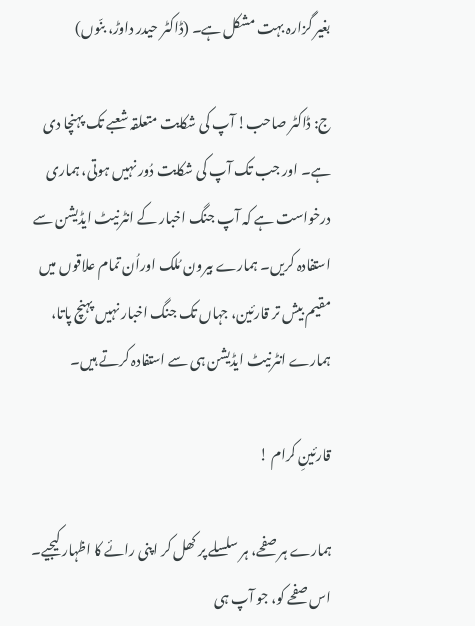بغیر گزارہ بہت مشکل ہے۔ (ڈاکٹر حیدر داوڑ، بنّوں)

ج: ڈاکٹر صاحب! آپ کی شکایت متعلقہ شعبے تک پہنچا دی ہے۔ اور جب تک آپ کی شکایت دُور نہیں ہوتی، ہماری درخواست ہے کہ آپ جنگ اخبار کے انٹرنیٹ ایڈیشن سے استفادہ کریں۔ ہمارے بیرون مُلک اوراُن تمام علاقوں میں مقیم بیش تر قارئین، جہاں تک جنگ اخبار نہیں پہنچ پاتا، ہمارے انٹرنیٹ ایڈیشن ہی سے استفادہ کرتے ہیں۔

قارئینِ کرام !

ہمارے ہر صفحے، ہر سلسلے پر کھل کر اپنی رائے کا اظہار کیجیے۔ اس صفحے کو، جو آپ ہی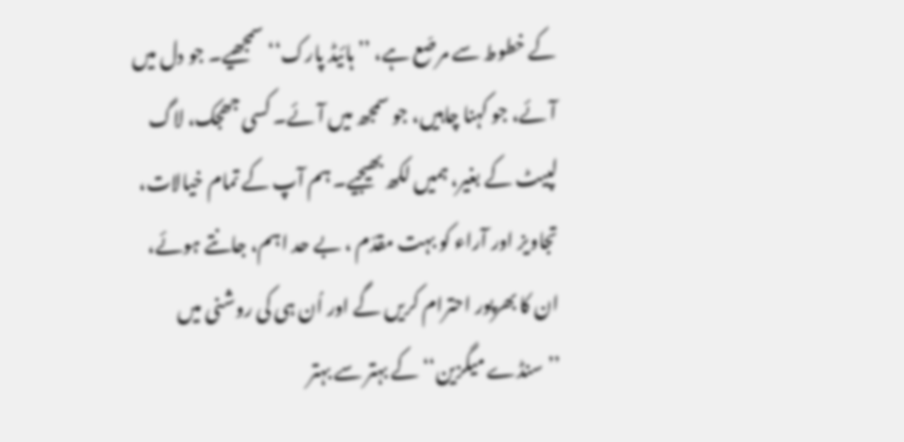کے خطوط سے مرصّع ہے، ’’ہائیڈ پارک‘‘ سمجھیے۔ جو دل میں آئے، جو کہنا چاہیں، جو سمجھ میں آئے۔ کسی جھجک، لاگ لپیٹ کے بغیر، ہمیں لکھ بھیجیے۔ ہم آپ کے تمام خیالات، تجاویز اور آراء کو بہت مقدّم ، بے حد اہم، جانتے ہوئے، ان کا بھرپور احترام کریں گے اور اُن ہی کی روشنی میں ’’سنڈے میگزین‘‘ کے بہتر سے بہتر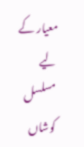معیار کے لیے مسلسل کوشاں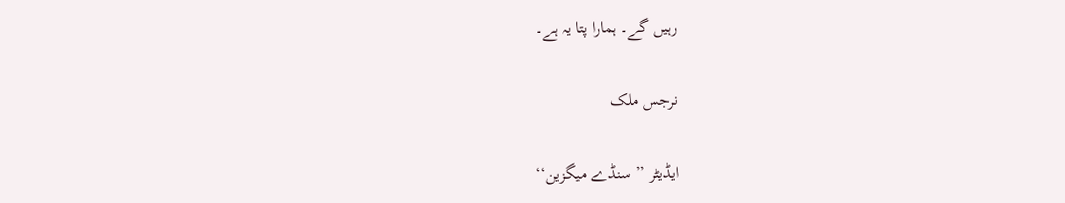رہیں گے۔ ہمارا پتا یہ ہے۔

نرجس ملک

ایڈیٹر ’’ سنڈے میگزین‘‘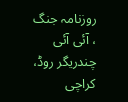روزنامہ جنگ ، آئی آئی چندریگر روڈ، کراچی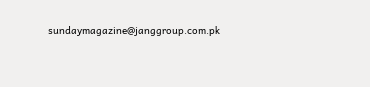sundaymagazine@janggroup.com.pk